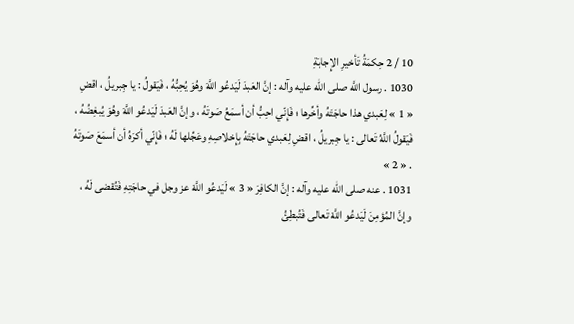10 / 2 حِكمَةُ تَأخيرِ الإِجابَةِ
1030 . رسول اللَّه صلى الله عليه وآله : إنَّ العَبدَ لَيَدعُو اللَّهَ وهُوَ يُحِبُّهُ ، فَيَقولُ : يا جِبريلُ ، اقضِ « 1 » لِعَبدي هذا حاجَتَهُ وأخِّرها ؛ فَإِنّي احِبُّ أن أسمَعُ صَوتَهُ ، وإنَّ العَبدَ لَيَدعُو اللَّهَ وهُوَ يُبغِضُهُ ، فَيَقولُ اللَّهُ تَعالى : يا جِبريلُ ، اقضِ لِعَبدي حاجَتَهُ بِإِخلاصِهِ وعَجِّلها لَهُ ؛ فَإِنّي أكرَهُ أن أسمَعَ صَوتَهُ . « 2 »
1031 . عنه صلى الله عليه وآله : إنَّ الكافِرَ « 3 » لَيَدعُو اللَّهَ عز وجل في حاجَتِهِ فَتُقضى لَهُ ، وإنَّ المُؤمِنَ لَيَدعُو اللَّهَ تَعالى فَتُبطِئُ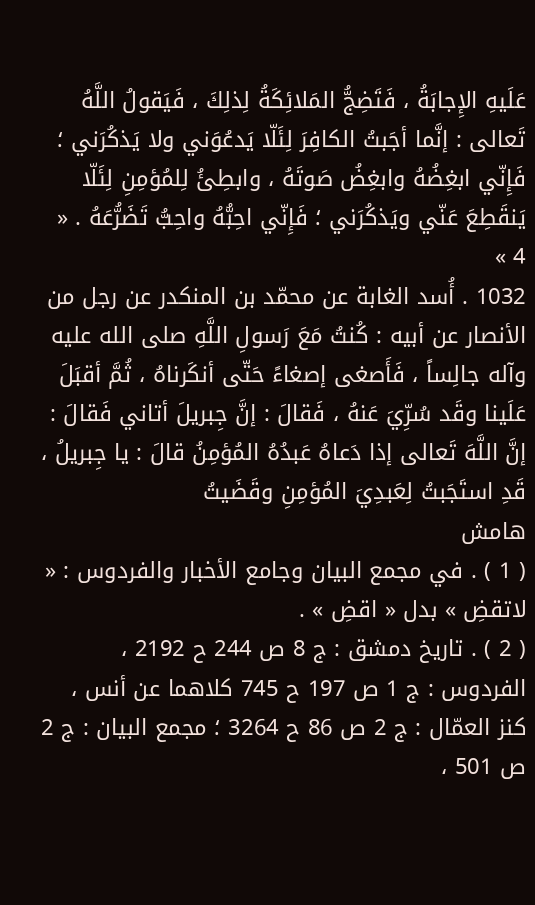عَلَيهِ الإِجابَةُ ، فَتَضِجُّ المَلائِكَةُ لِذلِكَ ، فَيَقولُ اللَّهُ تَعالى : إنَّما أجَبتُ الكافِرَ لِئَلّا يَدعُوَني ولا يَذكُرَني ؛ فَإِنّي ابغِضُهُ وابغِضُ صَوتَهُ ، وابطِئُ لِلمُؤمِنِ لِئَلّا يَنقَطِعَ عَنّي ويَذكُرَني ؛ فَإِنّي احِبُّهُ واحِبُّ تَضَرُّعَهُ . « 4 »
1032 . أُسد الغابة عن محمّد بن المنكدر عن رجل من الأنصار عن أبيه : كُنتُ مَعَ رَسولِ اللَّهِ صلى الله عليه وآله جالِساً ، فَأَصغى إصغاءً حَتّى أنكَرناهُ ، ثُمَّ أقبَلَ عَلَينا وقَد سُرِّيَ عَنهُ ، فَقالَ : إنَّ جِبريلَ أتاني فَقالَ : إنَّ اللَّهَ تَعالى إذا دَعاهُ عَبدُهُ المُؤمِنُ قالَ : يا جِبريلُ ، قَدِ استَجَبتُ لِعَبدِيَ المُؤمِنِ وقَضَيتُ
هامش
( 1 ) . في مجمع البيان وجامع الأخبار والفردوس : « لاتقضِ » بدل « اقضِ » .
( 2 ) . تاريخ دمشق : ج 8 ص 244 ح 2192 ، الفردوس : ج 1 ص 197 ح 745 كلاهما عن أنس ، كنز العمّال : ج 2 ص 86 ح 3264 ؛ مجمع البيان : ج 2 ص 501 ،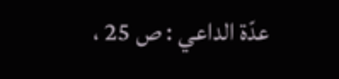عدّة الداعي : ص 25 ،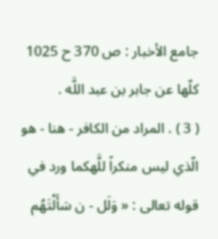جامع الأخبار : ص 370 ح 1025 كلّها عن جابر بن عبد اللَّه .
( 3 ) . المراد من الكافر - هنا - هو الّذي ليس منكراً للَّهكما ورد في قوله تعالى : « وَلَل - ن سَأَلْتَهُم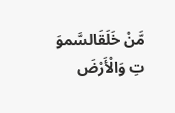مَّنْ خَلَقَالسَّموَ تِ وَالْأَرْضَ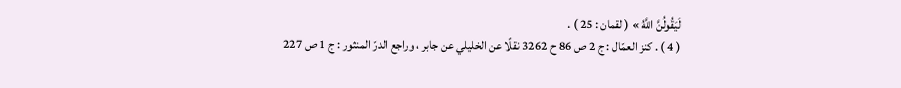لَيَقُولُنَّ اللَّهُ » ( لقمان : 25 ) .
( 4 ) . كنز العمّال : ج 2 ص 86 ح 3262 نقلًا عن الخليلي عن جابر ، وراجع الدرّ المنثور : ج 1 ص 227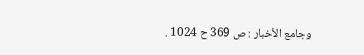وجامع الأخبار : ص 369 ح 1024 .